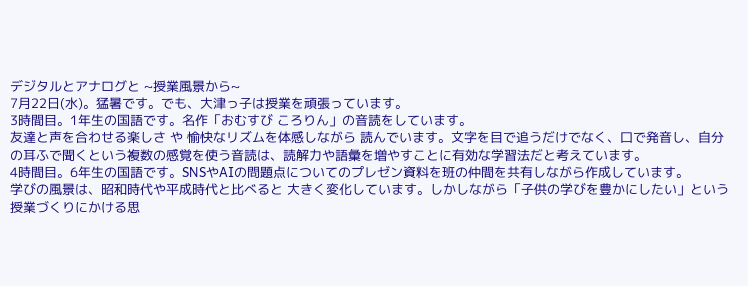デジタルとアナログと ~授業風景から~
7月22日(水)。猛暑です。でも、大津っ子は授業を頑張っています。
3時間目。1年生の国語です。名作「おむすび ころりん」の音読をしています。
友達と声を合わせる楽しさ や 愉快なリズムを体感しながら 読んでいます。文字を目で追うだけでなく、口で発音し、自分の耳ふで聞くという複数の感覚を使う音読は、読解力や語彙を増やすことに有効な学習法だと考えています。
4時間目。6年生の国語です。SNSやAIの問題点についてのプレゼン資料を班の仲間を共有しながら作成しています。
学びの風景は、昭和時代や平成時代と比べると 大きく変化しています。しかしながら「子供の学びを豊かにしたい」という授業づくりにかける思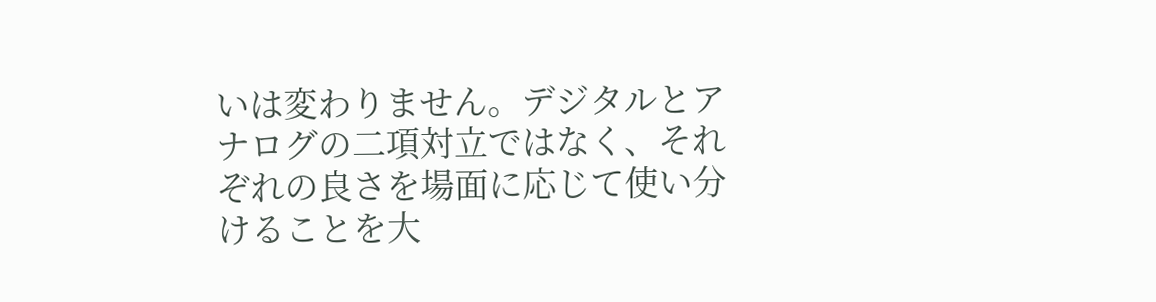いは変わりません。デジタルとアナログの二項対立ではなく、それぞれの良さを場面に応じて使い分けることを大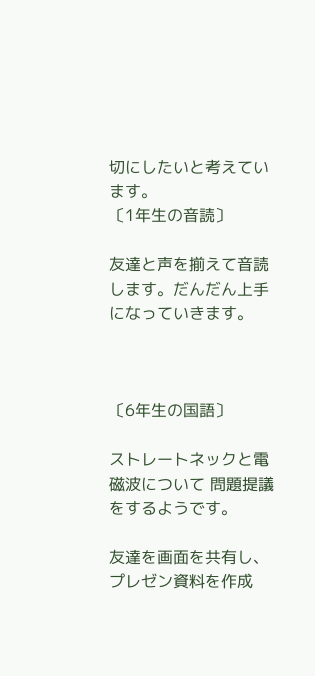切にしたいと考えています。
〔1年生の音読〕

友達と声を揃えて音読します。だんだん上手になっていきます。



〔6年生の国語〕

ストレートネックと電磁波について 問題提議をするようです。

友達を画面を共有し、プレゼン資料を作成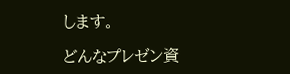します。

どんなプレゼン資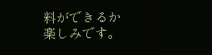料ができるか 楽しみです。